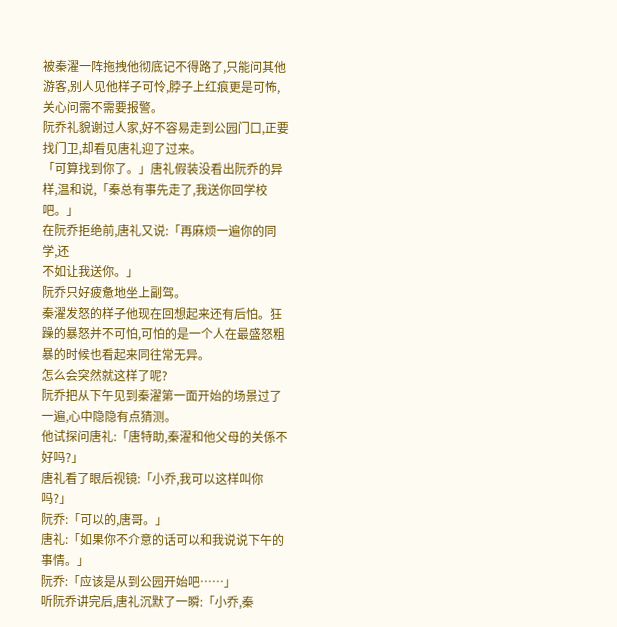被秦濯一阵拖拽他彻底记不得路了,只能问其他游客,别人见他样子可怜,脖子上红痕更是可怖,关心问需不需要报警。
阮乔礼貌谢过人家,好不容易走到公园门口,正要找门卫,却看见唐礼迎了过来。
「可算找到你了。」唐礼假装没看出阮乔的异样,温和说,「秦总有事先走了,我送你回学校吧。」
在阮乔拒绝前,唐礼又说:「再麻烦一遍你的同学,还
不如让我送你。」
阮乔只好疲惫地坐上副驾。
秦濯发怒的样子他现在回想起来还有后怕。狂躁的暴怒并不可怕,可怕的是一个人在最盛怒粗暴的时候也看起来同往常无异。
怎么会突然就这样了呢?
阮乔把从下午见到秦濯第一面开始的场景过了一遍,心中隐隐有点猜测。
他试探问唐礼:「唐特助,秦濯和他父母的关係不好吗?」
唐礼看了眼后视镜:「小乔,我可以这样叫你吗?」
阮乔:「可以的,唐哥。」
唐礼:「如果你不介意的话可以和我说说下午的事情。」
阮乔:「应该是从到公园开始吧……」
听阮乔讲完后,唐礼沉默了一瞬:「小乔,秦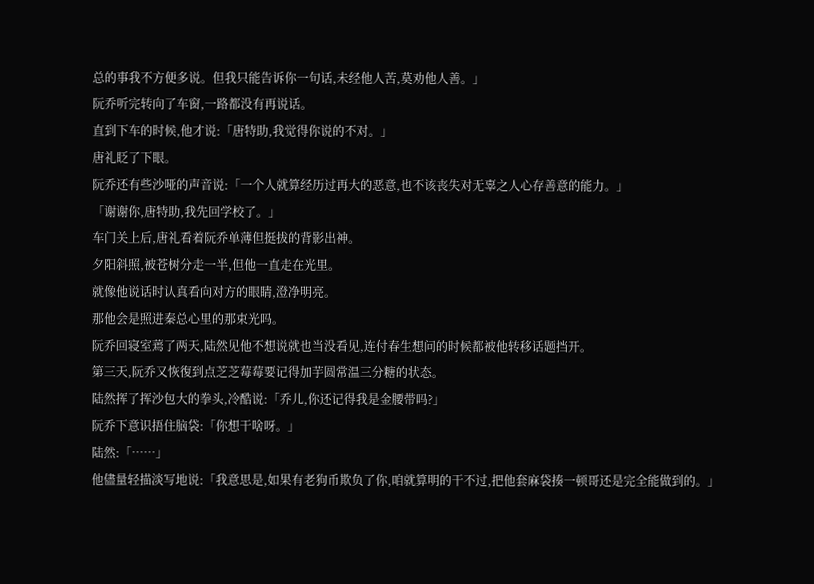总的事我不方便多说。但我只能告诉你一句话,未经他人苦,莫劝他人善。」
阮乔听完转向了车窗,一路都没有再说话。
直到下车的时候,他才说:「唐特助,我觉得你说的不对。」
唐礼眨了下眼。
阮乔还有些沙哑的声音说:「一个人就算经历过再大的恶意,也不该丧失对无辜之人心存善意的能力。」
「谢谢你,唐特助,我先回学校了。」
车门关上后,唐礼看着阮乔单薄但挺拔的背影出神。
夕阳斜照,被苍树分走一半,但他一直走在光里。
就像他说话时认真看向对方的眼睛,澄净明亮。
那他会是照进秦总心里的那束光吗。
阮乔回寝室蔫了两天,陆然见他不想说就也当没看见,连付春生想问的时候都被他转移话题挡开。
第三天,阮乔又恢復到点芝芝莓莓要记得加芋圆常温三分糖的状态。
陆然挥了挥沙包大的拳头,冷酷说:「乔儿,你还记得我是金腰带吗?」
阮乔下意识捂住脑袋:「你想干啥呀。」
陆然:「……」
他儘量轻描淡写地说:「我意思是,如果有老狗币欺负了你,咱就算明的干不过,把他套麻袋揍一顿哥还是完全能做到的。」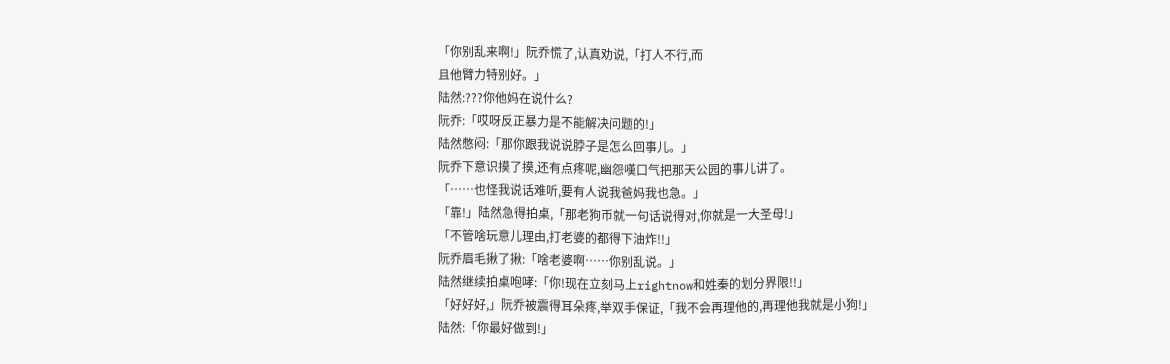「你别乱来啊!」阮乔慌了,认真劝说,「打人不行,而
且他臂力特别好。」
陆然:???你他妈在说什么?
阮乔:「哎呀反正暴力是不能解决问题的!」
陆然憋闷:「那你跟我说说脖子是怎么回事儿。」
阮乔下意识摸了摸,还有点疼呢,幽怨嘆口气把那天公园的事儿讲了。
「……也怪我说话难听,要有人说我爸妈我也急。」
「靠!」陆然急得拍桌,「那老狗币就一句话说得对,你就是一大圣母!」
「不管啥玩意儿理由,打老婆的都得下油炸!!」
阮乔眉毛揪了揪:「啥老婆啊……你别乱说。」
陆然继续拍桌咆哮:「你!现在立刻马上rightnow和姓秦的划分界限!!」
「好好好,」阮乔被震得耳朵疼,举双手保证,「我不会再理他的,再理他我就是小狗!」
陆然:「你最好做到!」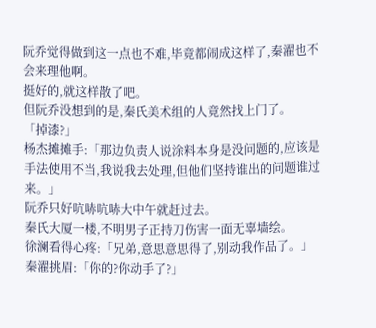阮乔觉得做到这一点也不难,毕竟都闹成这样了,秦濯也不会来理他啊。
挺好的,就这样散了吧。
但阮乔没想到的是,秦氏美术组的人竟然找上门了。
「掉漆?」
杨杰摊摊手:「那边负责人说涂料本身是没问题的,应该是手法使用不当,我说我去处理,但他们坚持谁出的问题谁过来。」
阮乔只好吭哧吭哧大中午就赶过去。
秦氏大厦一楼,不明男子正持刀伤害一面无辜墙绘。
徐澜看得心疼:「兄弟,意思意思得了,别动我作品了。」
秦濯挑眉:「你的?你动手了?」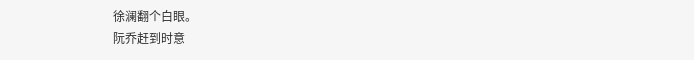徐澜翻个白眼。
阮乔赶到时意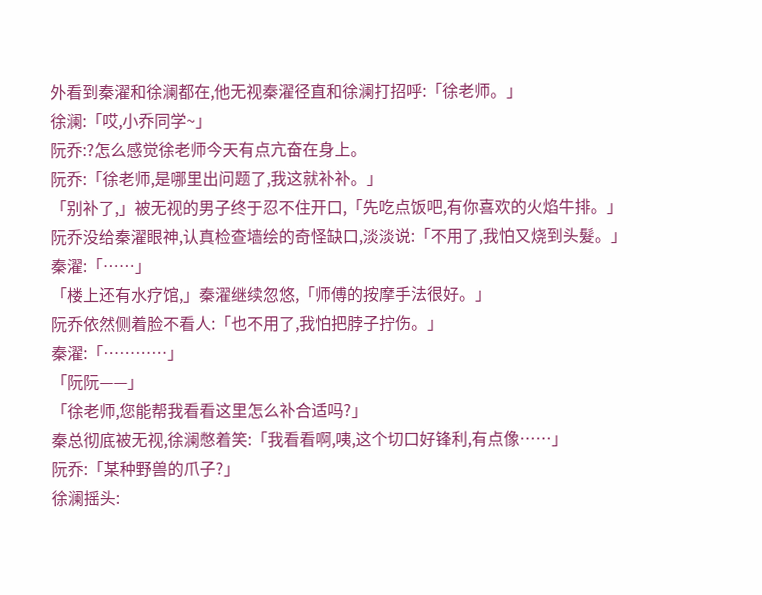外看到秦濯和徐澜都在,他无视秦濯径直和徐澜打招呼:「徐老师。」
徐澜:「哎,小乔同学~」
阮乔:?怎么感觉徐老师今天有点亢奋在身上。
阮乔:「徐老师,是哪里出问题了,我这就补补。」
「别补了,」被无视的男子终于忍不住开口,「先吃点饭吧,有你喜欢的火焰牛排。」
阮乔没给秦濯眼神,认真检查墙绘的奇怪缺口,淡淡说:「不用了,我怕又烧到头髮。」
秦濯:「……」
「楼上还有水疗馆,」秦濯继续忽悠,「师傅的按摩手法很好。」
阮乔依然侧着脸不看人:「也不用了,我怕把脖子拧伤。」
秦濯:「…………」
「阮阮——」
「徐老师,您能帮我看看这里怎么补合适吗?」
秦总彻底被无视,徐澜憋着笑:「我看看啊,咦,这个切口好锋利,有点像……」
阮乔:「某种野兽的爪子?」
徐澜摇头: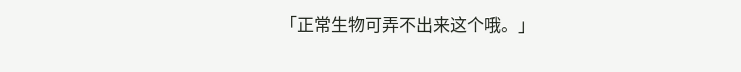「正常生物可弄不出来这个哦。」